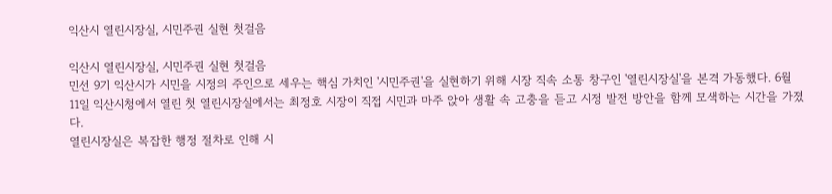익산시 열린시장실, 시민주권 실현 첫걸음

익산시 열린시장실, 시민주권 실현 첫걸음
민선 9기 익산시가 시민을 시정의 주인으로 세우는 핵심 가치인 '시민주권'을 실현하기 위해 시장 직속 소통 창구인 '열린시장실'을 본격 가동했다. 6월 11일 익산시청에서 열린 첫 열린시장실에서는 최정호 시장이 직접 시민과 마주 앉아 생활 속 고충을 듣고 시정 발전 방안을 함께 모색하는 시간을 가졌다.
열린시장실은 복잡한 행정 절차로 인해 시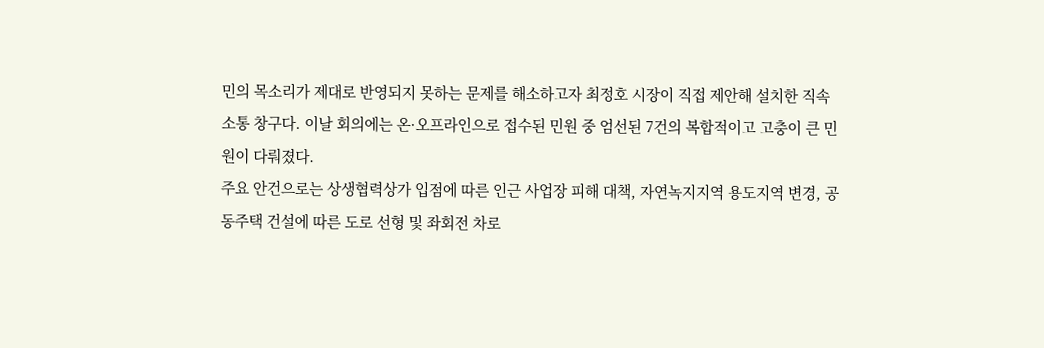민의 목소리가 제대로 반영되지 못하는 문제를 해소하고자 최정호 시장이 직접 제안해 설치한 직속 소통 창구다. 이날 회의에는 온·오프라인으로 접수된 민원 중 엄선된 7건의 복합적이고 고충이 큰 민원이 다뤄졌다.
주요 안건으로는 상생협력상가 입점에 따른 인근 사업장 피해 대책, 자연녹지지역 용도지역 변경, 공동주택 건설에 따른 도로 선형 및 좌회전 차로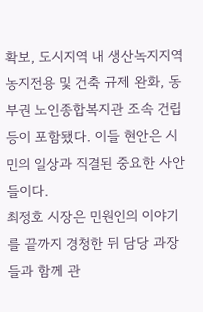확보, 도시지역 내 생산녹지지역 농지전용 및 건축 규제 완화, 동부권 노인종합복지관 조속 건립 등이 포함됐다. 이들 현안은 시민의 일상과 직결된 중요한 사안들이다.
최정호 시장은 민원인의 이야기를 끝까지 경청한 뒤 담당 과장들과 함께 관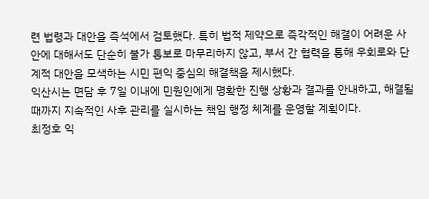련 법령과 대안을 즉석에서 검토했다. 특히 법적 제약으로 즉각적인 해결이 어려운 사안에 대해서도 단순히 불가 통보로 마무리하지 않고, 부서 간 협력을 통해 우회로와 단계적 대안을 모색하는 시민 편익 중심의 해결책을 제시했다.
익산시는 면담 후 7일 이내에 민원인에게 명확한 진행 상황과 결과를 안내하고, 해결될 때까지 지속적인 사후 관리를 실시하는 책임 행정 체계를 운영할 계획이다.
최정호 익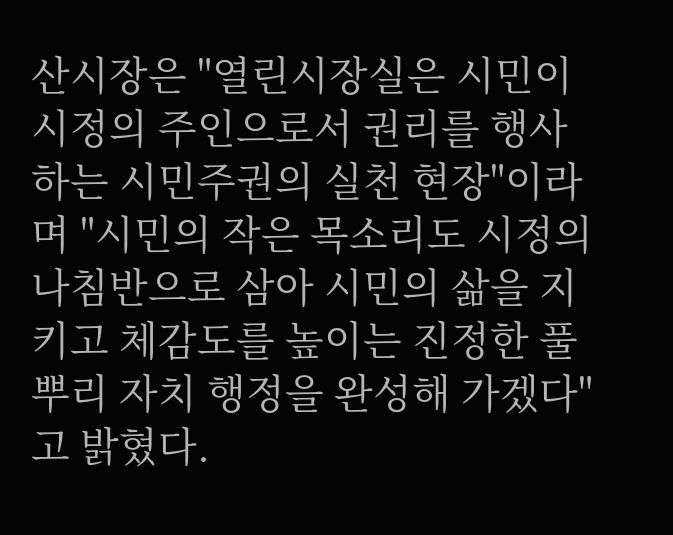산시장은 "열린시장실은 시민이 시정의 주인으로서 권리를 행사하는 시민주권의 실천 현장"이라며 "시민의 작은 목소리도 시정의 나침반으로 삼아 시민의 삶을 지키고 체감도를 높이는 진정한 풀뿌리 자치 행정을 완성해 가겠다"고 밝혔다.